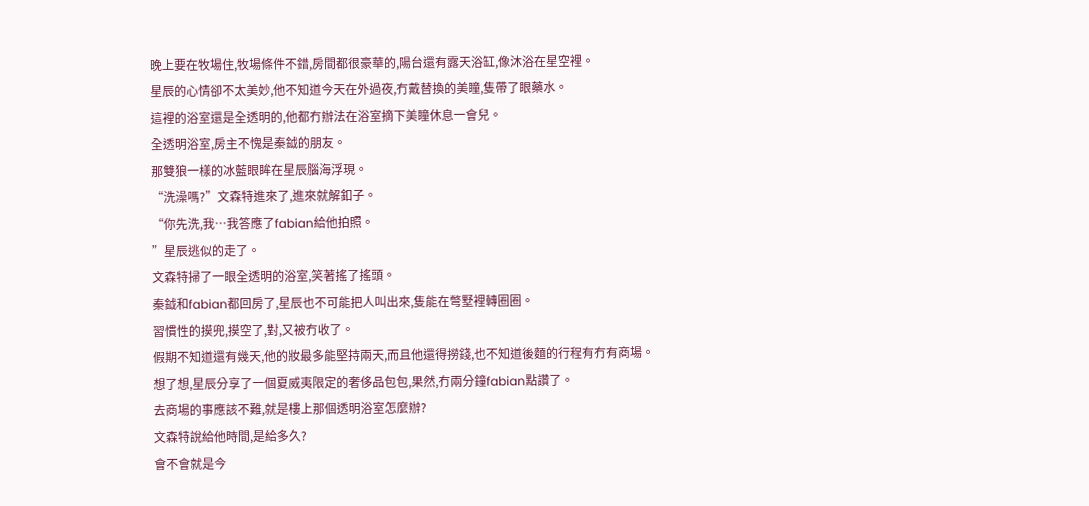晚上要在牧場住,牧場條件不錯,房間都很豪華的,陽台還有露天浴缸,像沐浴在星空裡。
星辰的心情卻不太美妙,他不知道今天在外過夜,冇戴替換的美瞳,隻帶了眼藥水。
這裡的浴室還是全透明的,他都冇辦法在浴室摘下美瞳休息一會兒。
全透明浴室,房主不愧是秦鉞的朋友。
那雙狼一樣的冰藍眼眸在星辰腦海浮現。
“洗澡嗎?”文森特進來了,進來就解釦子。
“你先洗,我…我答應了fabian給他拍照。
”星辰逃似的走了。
文森特掃了一眼全透明的浴室,笑著搖了搖頭。
秦鉞和fabian都回房了,星辰也不可能把人叫出來,隻能在彆墅裡轉圈圈。
習慣性的摸兜,摸空了,對,又被冇收了。
假期不知道還有幾天,他的妝最多能堅持兩天,而且他還得撈錢,也不知道後麵的行程有冇有商場。
想了想,星辰分享了一個夏威夷限定的奢侈品包包,果然,冇兩分鐘fabian點讚了。
去商場的事應該不難,就是樓上那個透明浴室怎麼辦?
文森特說給他時間,是給多久?
會不會就是今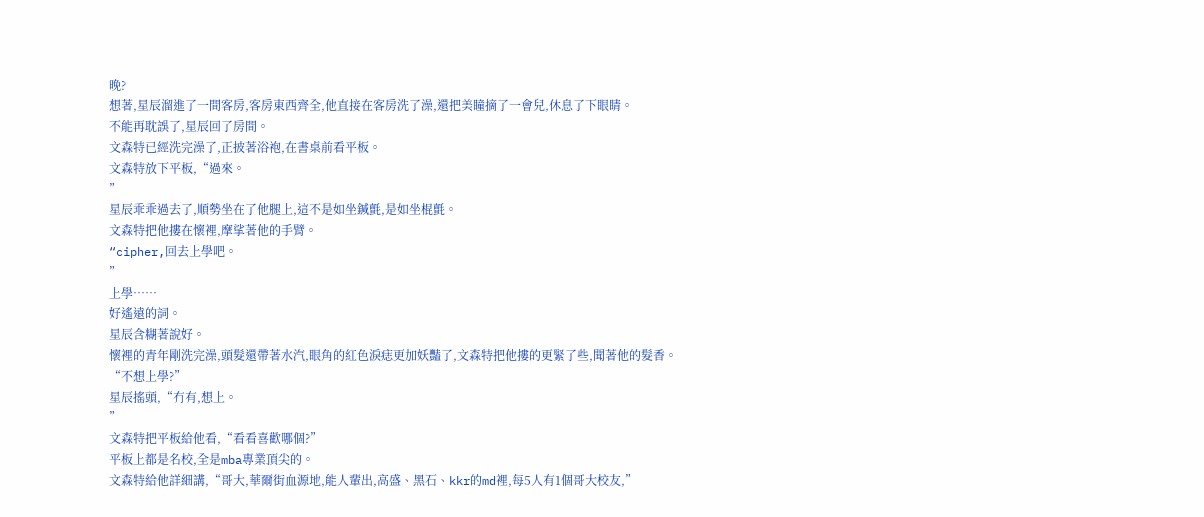晚?
想著,星辰溜進了一間客房,客房東西齊全,他直接在客房洗了澡,還把美瞳摘了一會兒,休息了下眼睛。
不能再耽誤了,星辰回了房間。
文森特已經洗完澡了,正披著浴袍,在書桌前看平板。
文森特放下平板,“過來。
”
星辰乖乖過去了,順勢坐在了他腿上,這不是如坐鍼氈,是如坐棍氈。
文森特把他摟在懷裡,摩挲著他的手臂。
“cipher,回去上學吧。
”
上學……
好遙遠的詞。
星辰含糊著說好。
懷裡的青年剛洗完澡,頭髮還帶著水汽,眼角的紅色淚痣更加妖豔了,文森特把他摟的更緊了些,聞著他的髮香。
“不想上學?”
星辰搖頭,“冇有,想上。
”
文森特把平板給他看,“看看喜歡哪個?”
平板上都是名校,全是mba專業頂尖的。
文森特給他詳細講,“哥大,華爾街血源地,能人輩出,高盛、黑石、kkr的md裡,每5人有1個哥大校友,”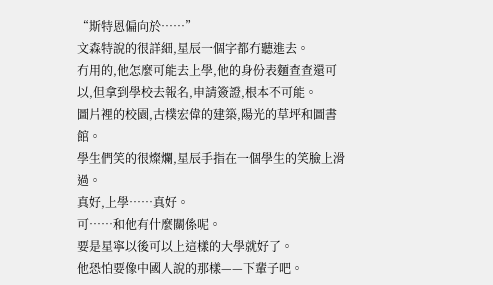“斯特恩偏向於……”
文森特說的很詳細,星辰一個字都冇聽進去。
冇用的,他怎麼可能去上學,他的身份表麵查查還可以,但拿到學校去報名,申請簽證,根本不可能。
圖片裡的校園,古樸宏偉的建築,陽光的草坪和圖書館。
學生們笑的很燦爛,星辰手指在一個學生的笑臉上滑過。
真好,上學……真好。
可……和他有什麼關係呢。
要是星寧以後可以上這樣的大學就好了。
他恐怕要像中國人說的那樣——下輩子吧。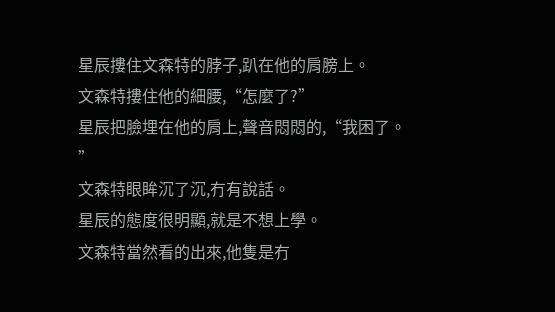星辰摟住文森特的脖子,趴在他的肩膀上。
文森特摟住他的細腰,“怎麼了?”
星辰把臉埋在他的肩上,聲音悶悶的,“我困了。
”
文森特眼眸沉了沉,冇有說話。
星辰的態度很明顯,就是不想上學。
文森特當然看的出來,他隻是冇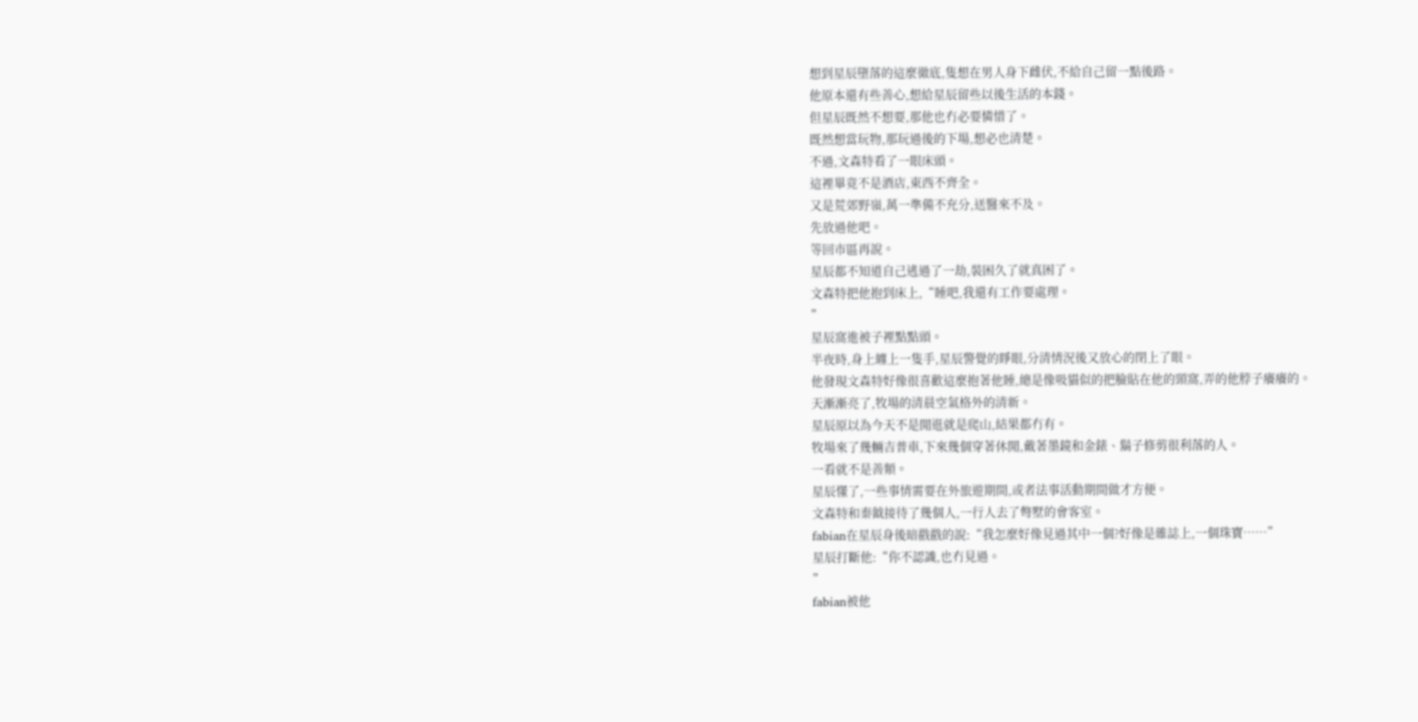想到星辰墮落的這麼徹底,隻想在男人身下雌伏,不給自己留一點後路。
他原本還有些善心,想給星辰留些以後生活的本錢。
但星辰既然不想要,那他也冇必要憐惜了。
既然想當玩物,那玩過後的下場,想必也清楚。
不過,文森特看了一眼床頭。
這裡畢竟不是酒店,東西不齊全。
又是荒郊野嶺,萬一準備不充分,送醫來不及。
先放過他吧。
等回市區再說。
星辰都不知道自己逃過了一劫,裝困久了就真困了。
文森特把他抱到床上,“睡吧,我還有工作要處理。
”
星辰窩進被子裡點點頭。
半夜時,身上纏上一隻手,星辰警覺的睜眼,分清情況後又放心的閉上了眼。
他發現文森特好像很喜歡這麼抱著他睡,總是像吸貓似的把臉貼在他的頸窩,弄的他脖子癢癢的。
天漸漸亮了,牧場的清晨空氣格外的清新。
星辰原以為今天不是閒逛就是爬山,結果都冇有。
牧場來了幾輛吉普車,下來幾個穿著休閒,戴著墨鏡和金錶、鬍子修剪很利落的人。
一看就不是善類。
星辰懂了,一些事情需要在外旅遊期間,或者法事活動期間做才方便。
文森特和秦鉞接待了幾個人,一行人去了彆墅的會客室。
fabian在星辰身後暗戳戳的說:“我怎麼好像見過其中一個?好像是雜誌上,一個珠寶……”
星辰打斷他:“你不認識,也冇見過。
”
fabian被他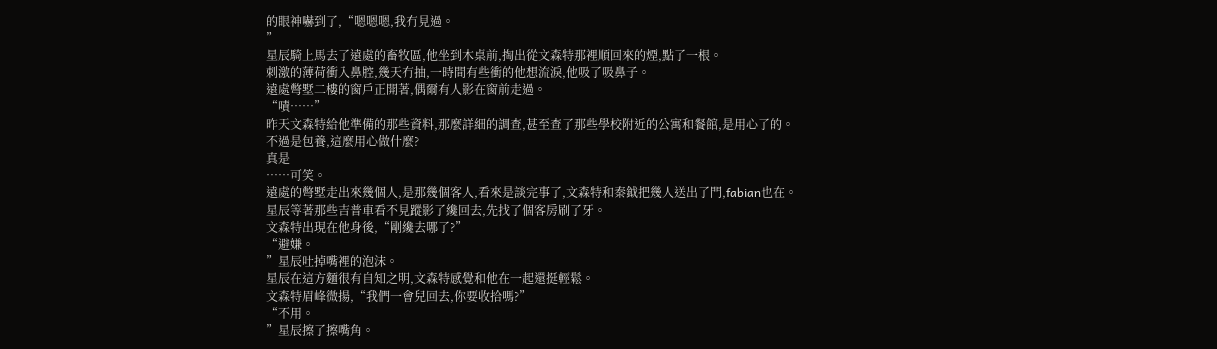的眼神嚇到了,“嗯嗯嗯,我冇見過。
”
星辰騎上馬去了遠處的畜牧區,他坐到木桌前,掏出從文森特那裡順回來的煙,點了一根。
刺激的薄荷衝入鼻腔,幾天冇抽,一時間有些衝的他想流淚,他吸了吸鼻子。
遠處彆墅二樓的窗戶正開著,偶爾有人影在窗前走過。
“嘖……”
昨天文森特給他準備的那些資料,那麼詳細的調查,甚至查了那些學校附近的公寓和餐館,是用心了的。
不過是包養,這麼用心做什麼?
真是
……可笑。
遠處的彆墅走出來幾個人,是那幾個客人,看來是談完事了,文森特和秦鉞把幾人送出了門,fabian也在。
星辰等著那些吉普車看不見蹤影了纔回去,先找了個客房刷了牙。
文森特出現在他身後,“剛纔去哪了?”
“避嫌。
”星辰吐掉嘴裡的泡沫。
星辰在這方麵很有自知之明,文森特感覺和他在一起還挺輕鬆。
文森特眉峰微揚,“我們一會兒回去,你要收拾嗎?”
“不用。
”星辰擦了擦嘴角。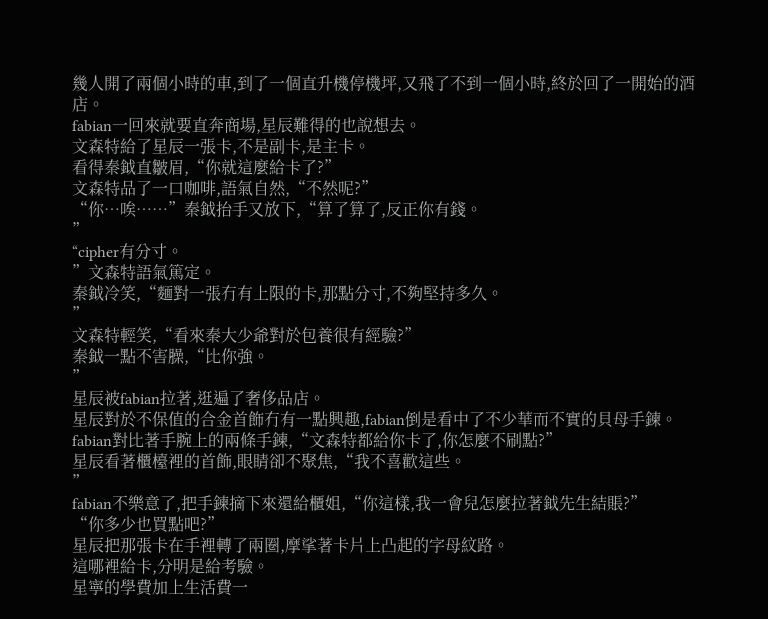幾人開了兩個小時的車,到了一個直升機停機坪,又飛了不到一個小時,終於回了一開始的酒店。
fabian一回來就要直奔商場,星辰難得的也說想去。
文森特給了星辰一張卡,不是副卡,是主卡。
看得秦鉞直皺眉,“你就這麼給卡了?”
文森特品了一口咖啡,語氣自然,“不然呢?”
“你…唉……”秦鉞抬手又放下,“算了算了,反正你有錢。
”
“cipher有分寸。
”文森特語氣篤定。
秦鉞冷笑,“麵對一張冇有上限的卡,那點分寸,不夠堅持多久。
”
文森特輕笑,“看來秦大少爺對於包養很有經驗?”
秦鉞一點不害臊,“比你強。
”
星辰被fabian拉著,逛遍了奢侈品店。
星辰對於不保值的合金首飾冇有一點興趣,fabian倒是看中了不少華而不實的貝母手鍊。
fabian對比著手腕上的兩條手鍊,“文森特都給你卡了,你怎麼不刷點?”
星辰看著櫃檯裡的首飾,眼睛卻不聚焦,“我不喜歡這些。
”
fabian不樂意了,把手鍊摘下來還給櫃姐,“你這樣,我一會兒怎麼拉著鉞先生結賬?”
“你多少也買點吧?”
星辰把那張卡在手裡轉了兩圈,摩挲著卡片上凸起的字母紋路。
這哪裡給卡,分明是給考驗。
星寧的學費加上生活費一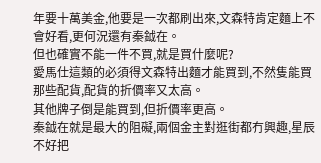年要十萬美金,他要是一次都刷出來,文森特肯定麵上不會好看,更何況還有秦鉞在。
但也確實不能一件不買,就是買什麼呢?
愛馬仕這類的必須得文森特出麵才能買到,不然隻能買那些配貨,配貨的折價率又太高。
其他牌子倒是能買到,但折價率更高。
秦鉞在就是最大的阻礙,兩個金主對逛街都冇興趣,星辰不好把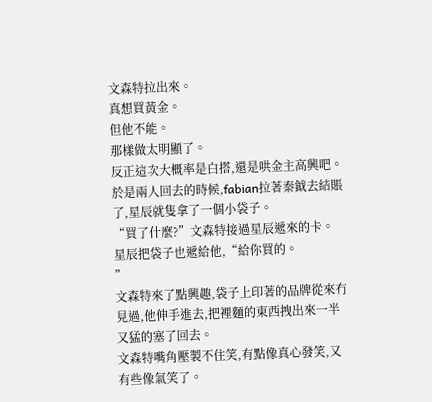文森特拉出來。
真想買黃金。
但他不能。
那樣做太明顯了。
反正這次大概率是白搭,還是哄金主高興吧。
於是兩人回去的時候,fabian拉著秦鉞去結賬了,星辰就隻拿了一個小袋子。
“買了什麼?”文森特接過星辰遞來的卡。
星辰把袋子也遞給他,“給你買的。
”
文森特來了點興趣,袋子上印著的品牌從來冇見過,他伸手進去,把裡麵的東西拽出來一半又猛的塞了回去。
文森特嘴角壓製不住笑,有點像真心發笑,又有些像氣笑了。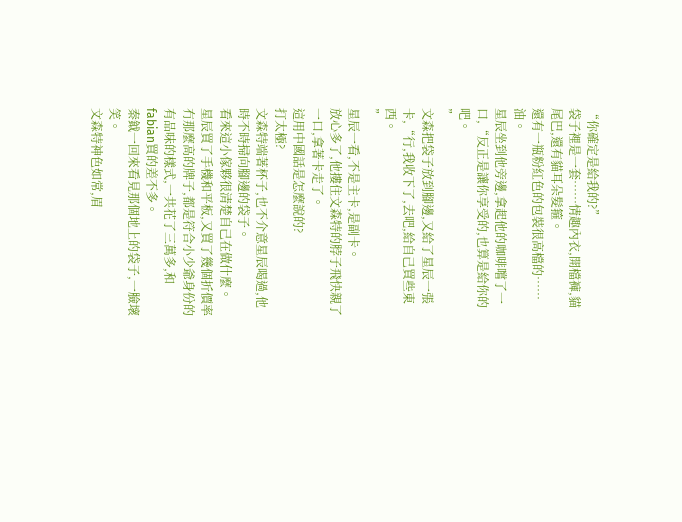“你確定是給我的?”
袋子裡是一套……情趣內衣,開檔褲,貓尾巴,還有貓耳朵髮箍。
還有一瓶粉紅色的包裝很高檔的……油。
星辰坐到他旁邊,拿起他的咖啡嚐了一口,“反正是讓你享受的,也算是給你的吧。
”
文森把袋子放到腳邊,又給了星辰一張卡,“行,我收下了,去吧,給自己買些東西。
”
星辰一看,不是主卡,是副卡。
放心多了,他摟住文森特的脖子飛快親了一口,拿著卡走了。
這用中國話是怎麼說的?
打太極?
文森特端著杯子,也不介意星辰喝過,他時不時掃向腳邊的袋子。
看來這小傢夥很清楚自己在做什麼。
星辰買了手機和平板,又買了幾個折價率冇那麼高的牌子,都是符合小少爺身份的有品味的樣式,一共花了三萬多,和fabian買的差不多。
秦鉞一回來看見那個地上的袋子,一臉壞笑。
文森特神色如常,眉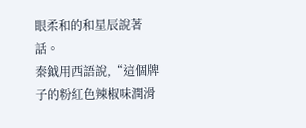眼柔和的和星辰說著話。
秦鉞用西語說,“這個牌子的粉紅色辣椒味潤滑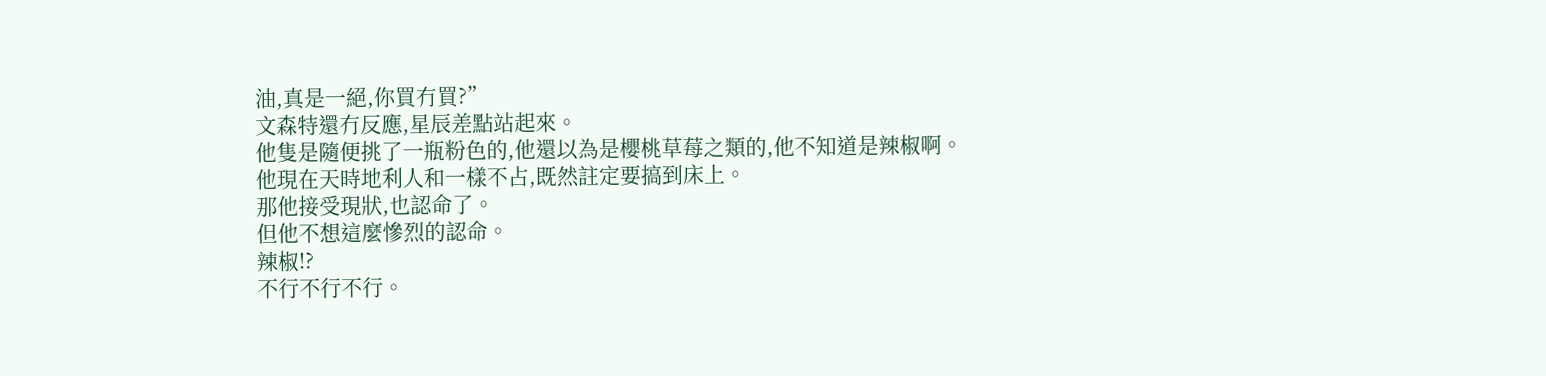油,真是一絕,你買冇買?”
文森特還冇反應,星辰差點站起來。
他隻是隨便挑了一瓶粉色的,他還以為是櫻桃草莓之類的,他不知道是辣椒啊。
他現在天時地利人和一樣不占,既然註定要搞到床上。
那他接受現狀,也認命了。
但他不想這麼慘烈的認命。
辣椒!?
不行不行不行。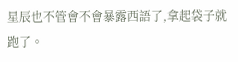星辰也不管會不會暴露西語了,拿起袋子就跑了。